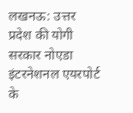लखनऊ: उत्तर प्रदेश की योगी सरकार नोएडा इंटरनेशनल एयरपोर्ट के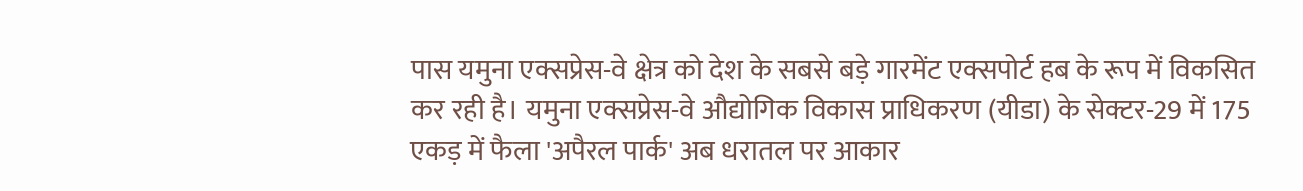पास यमुना एक्सप्रेस-वे क्षेत्र को देश के सबसे बड़े गारमेंट एक्सपोर्ट हब के रूप में विकसित कर रही है। यमुना एक्सप्रेस-वे औद्योगिक विकास प्राधिकरण (यीडा) के सेक्टर-29 में 175 एकड़ में फैला 'अपैरल पार्क' अब धरातल पर आकार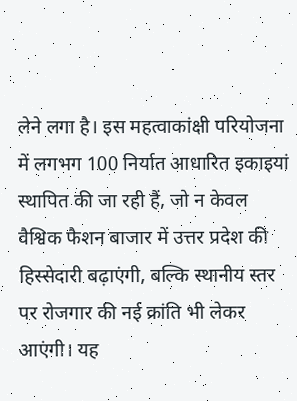लेने लगा है। इस महत्वाकांक्षी परियोजना में लगभग 100 निर्यात आधारित इकाइयां स्थापित की जा रही हैं, जो न केवल वैश्विक फैशन बाजार में उत्तर प्रदेश की हिस्सेदारी बढ़ाएंगी, बल्कि स्थानीय स्तर पर रोजगार की नई क्रांति भी लेकर आएंगी। यह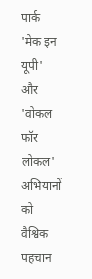पार्क 'मेक इन यूपी' और 'वोकल फॉर लोकल' अभियानों को वैश्विक पहचान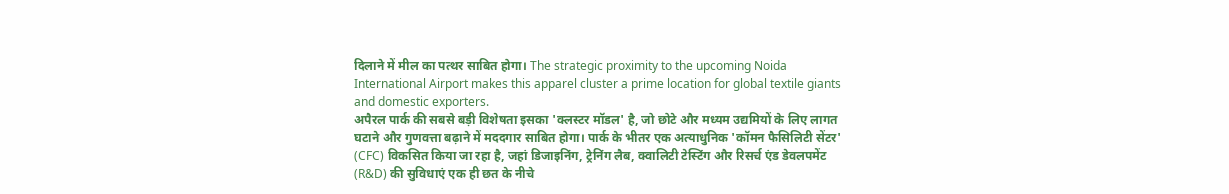दिलाने में मील का पत्थर साबित होगा। The strategic proximity to the upcoming Noida International Airport makes this apparel cluster a prime location for global textile giants and domestic exporters.
अपैरल पार्क की सबसे बड़ी विशेषता इसका 'क्लस्टर मॉडल' है, जो छोटे और मध्यम उद्यमियों के लिए लागत घटाने और गुणवत्ता बढ़ाने में मददगार साबित होगा। पार्क के भीतर एक अत्याधुनिक 'कॉमन फैसिलिटी सेंटर' (CFC) विकसित किया जा रहा है, जहां डिजाइनिंग, ट्रेनिंग लैब, क्वालिटी टेस्टिंग और रिसर्च एंड डेवलपमेंट (R&D) की सुविधाएं एक ही छत के नीचे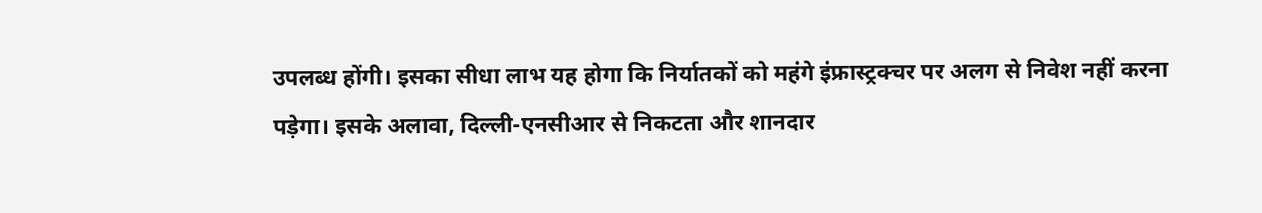उपलब्ध होंगी। इसका सीधा लाभ यह होगा कि निर्यातकों को महंगे इंफ्रास्ट्रक्चर पर अलग से निवेश नहीं करना पड़ेगा। इसके अलावा, दिल्ली-एनसीआर से निकटता और शानदार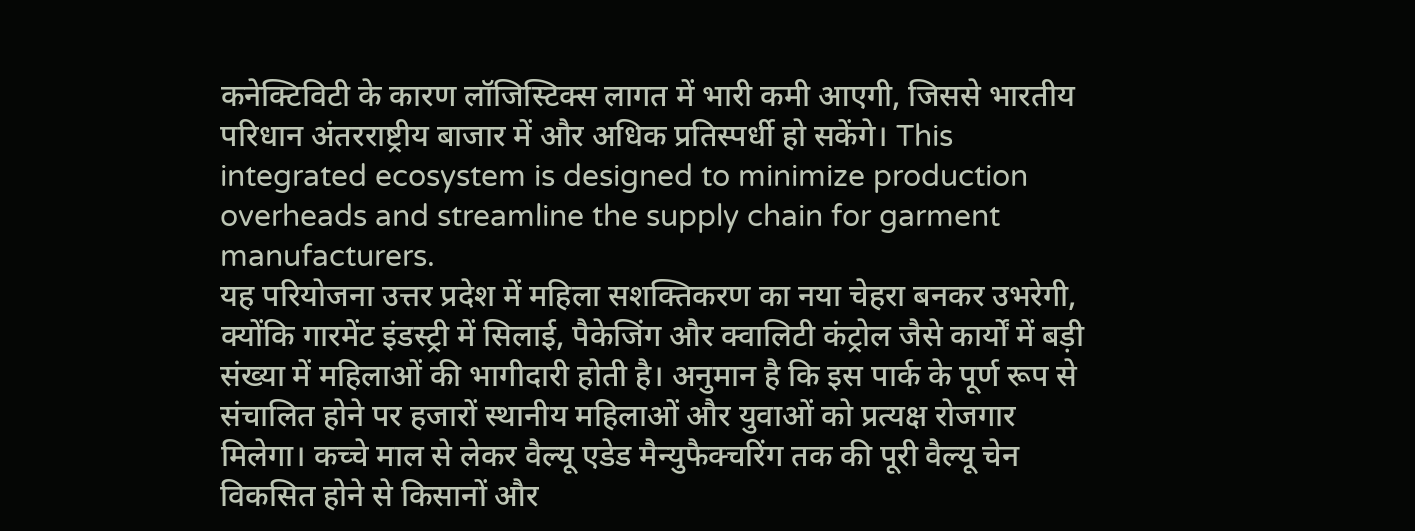कनेक्टिविटी के कारण लॉजिस्टिक्स लागत में भारी कमी आएगी, जिससे भारतीय परिधान अंतरराष्ट्रीय बाजार में और अधिक प्रतिस्पर्धी हो सकेंगे। This integrated ecosystem is designed to minimize production overheads and streamline the supply chain for garment manufacturers.
यह परियोजना उत्तर प्रदेश में महिला सशक्तिकरण का नया चेहरा बनकर उभरेगी, क्योंकि गारमेंट इंडस्ट्री में सिलाई, पैकेजिंग और क्वालिटी कंट्रोल जैसे कार्यों में बड़ी संख्या में महिलाओं की भागीदारी होती है। अनुमान है कि इस पार्क के पूर्ण रूप से संचालित होने पर हजारों स्थानीय महिलाओं और युवाओं को प्रत्यक्ष रोजगार मिलेगा। कच्चे माल से लेकर वैल्यू एडेड मैन्युफैक्चरिंग तक की पूरी वैल्यू चेन विकसित होने से किसानों और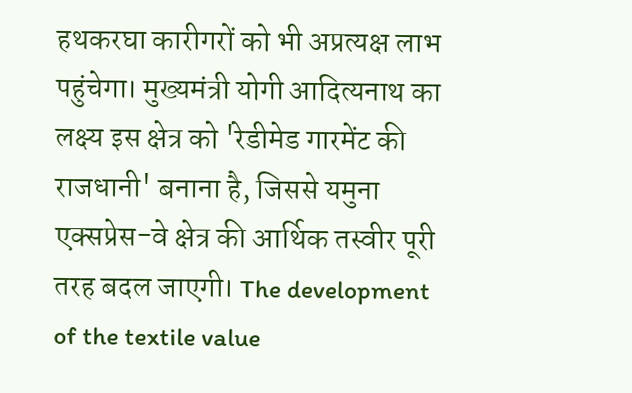हथकरघा कारीगरों को भी अप्रत्यक्ष लाभ पहुंचेगा। मुख्यमंत्री योगी आदित्यनाथ का लक्ष्य इस क्षेत्र को 'रेडीमेड गारमेंट की राजधानी' बनाना है, जिससे यमुना एक्सप्रेस-वे क्षेत्र की आर्थिक तस्वीर पूरी तरह बदल जाएगी। The development of the textile value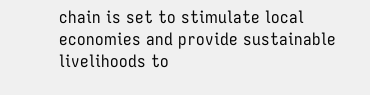chain is set to stimulate local economies and provide sustainable livelihoods to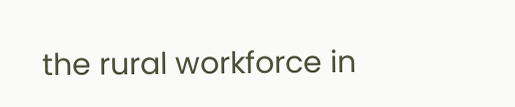the rural workforce in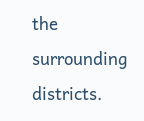the surrounding districts.